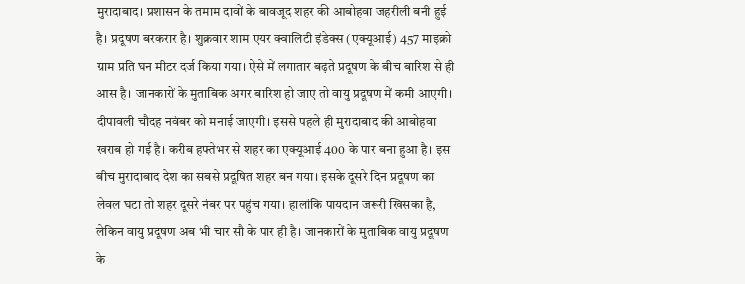मुरादाबाद। प्रशासन के तमाम दावों के बावजूद शहर की आबोहवा जहरीली बनी हुई है। प्रदूषण बरकरार है। शुक्रवार शाम एयर क्वालिटी इंडेक्स (एक्यूआई) 457 माइक्रो ग्राम प्रति घन मीटर दर्ज किया गया। ऐसे में लगातार बढ़ते प्रदूषण के बीच बारिश से ही आस है। जानकारों के मुताबिक अगर बारिश हो जाए तो वायु प्रदूषण में कमी आएगी।
दीपावली चौदह नवंबर को मनाई जाएगी। इससे पहले ही मुरादाबाद की आबोहवा खराब हो गई है। करीब हफ्तेभर से शहर का एक्यूआई 400 के पार बना हुआ है। इस बीच मुरादाबाद देश का सबसे प्रदूषित शहर बन गया। इसके दूसरे दिन प्रदूषण का लेवल घटा तो शहर दूसरे नंबर पर पहुंच गया। हालांकि पायदान जरूरी खिसका है, लेकिन वायु प्रदूषण अब भी चार सौ के पार ही है। जानकारों के मुताबिक वायु प्रदूषण के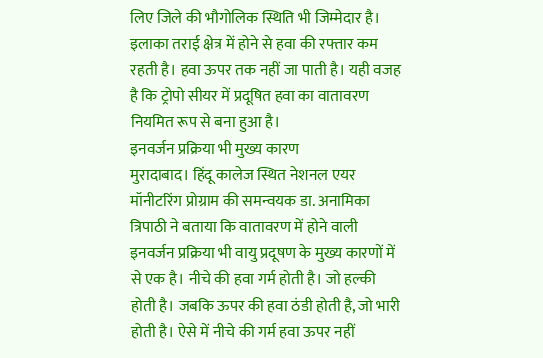लिए जिले की भौगोलिक स्थिति भी जिम्मेदार है। इलाका तराई क्षेत्र में होने से हवा की रफ्तार कम रहती है। हवा ऊपर तक नहीं जा पाती है। यही वजह है कि ट्रोपो सीयर में प्रदूषित हवा का वातावरण नियमित रूप से बना हुआ है।
इनवर्जन प्रक्रिया भी मुख्य कारण
मुरादाबाद। हिंदू कालेज स्थित नेशनल एयर मॉनीटरिंग प्रोग्राम की समन्वयक डा. अनामिका त्रिपाठी ने बताया कि वातावरण में होने वाली इनवर्जन प्रक्रिया भी वायु प्रदूषण के मुख्य कारणों में से एक है। नीचे की हवा गर्म होती है। जो हल्की होती है। जबकि ऊपर की हवा ठंडी होती है, जो भारी होती है। ऐसे में नीचे की गर्म हवा ऊपर नहीं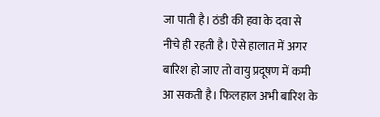जा पाती है। ठंडी की हवा के दवा से नीचे ही रहती है। ऐसे हालात में अगर बारिश हो जाए तो वायु प्रदूषण में कमी आ सकती है। फिलहाल अभी बारिश के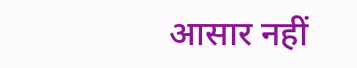आसार नहीं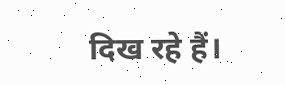दिख रहे हैं।